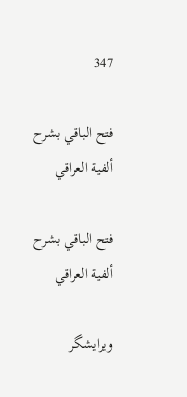347

فتح الباقي بشرح ألفية العراقي

فتح الباقي بشرح ألفية العراقي

ویرایشگر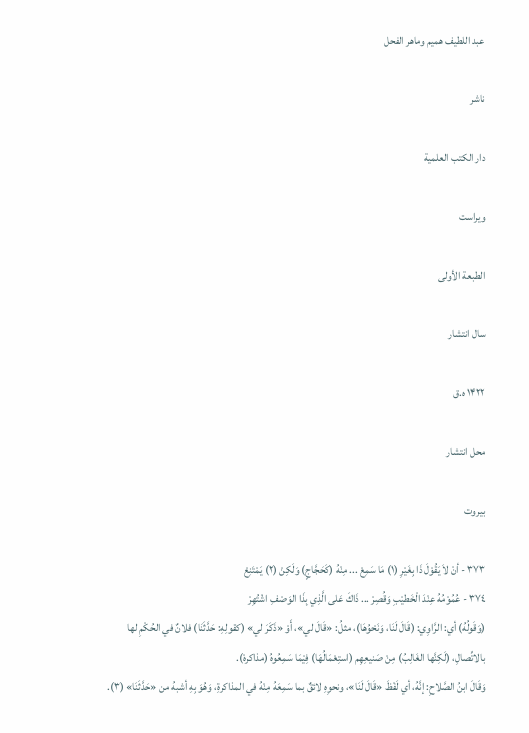عبد اللطيف هميم وماهر الفحل

ناشر

دار الكتب العلمية

ویراست

الطبعة الأولى

سال انتشار

۱۴۲۲ ه.ق

محل انتشار

بيروت

٣٧٣ - أنْ لاَ يَقُوْلَ ذَا بِغَيْرِ (١) مَا سَمِعْ ... مِنْهُ (كَحَجَّاجٍ) وَلَكِنْ (٢) يَمْتَنِعْ
٣٧٤ - عُمُوْمُهُ عِنْدَ الْخَطيْبِ وَقُصِرْ ... ذَاكَ عَلى الَّذِي بِذَا الوَصْفِ اشْتُهِرْ
(وَقَولُهُ) أي: الرَّاوِي: (قَالَ لَنَا، وَنَحْوُهَا)، مثلُ: «قَالَ لي»، أَوْ «ذَكَرَ لي» (كقولِهِ: حَدَّثَنَا) فلانٌ في الحُكْمِ لها بالاتِّصالِ، (لَكِنَّها الغَالِبُ) مِنْ صَنيعِهِم (استِعْمَالُهَا) فِيْمَا سَمِعُوهُ (مذاكرهْ).
وَقَالَ ابنُ الصَّلاحِ: إنَّهُ، أي لَفْظَ «قَالَ لَنَا»، ونحوِهِ لائقٌ بما سَمِعَهُ مِنْهُ في المذاكرةِ، وَهُوَ بِهِ أشبهُ من «حَدَّثَنَا» (٣).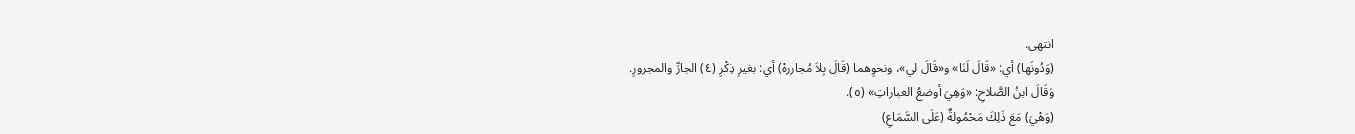انتهى.
(وَدُونَها) أي: «قَالَ لَنَا» و«قَالَ لي»، ونحوِهما (قَالَ بِلاَ مُجاررهْ) أي: بغيرِ ذِكْرِ (٤) الجارِّ والمجرورِ.
وَقَالَ ابنُ الصَّلاحِ: «وَهِيَ أوضعُ العباراتِ» (٥).
(وَهْيَ) مَعَ ذَلِكَ مَحْمُولةٌ (عَلَى السَّمَاعِ)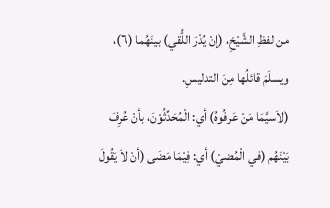من لفظِ الشَّيْخِ، (إنْ يُدْرَ اللُّقي) بينَهُما (٦)، ويسلَمَ قائلُها مِنَ التدليسِ.
(لاَسيَّمَا مَنْ عَرفُوهُ) أي: الْمُحَدِّثُوْنَ، بأنْ عُرِفَ بَيْنَهُم (في الْمُضيْ) أي: فِيْمَا مَضَى (أنْ لاَ يَقُولَ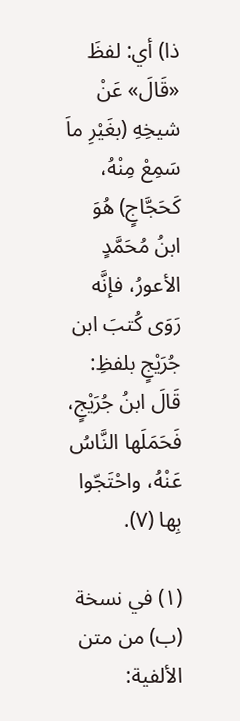ذا) أي: لفظَ «قَالَ» عَنْ شيخِهِ (بغَيْرِ ماَ سَمِعْ مِنْهُ، كَحَجَّاجٍ) هُوَ ابنُ مُحَمَّدٍ الأعورُ، فإنَّه رَوَى كُتبَ ابن جُرَيْجٍ بلفظِ: قَالَ ابنُ جُرَيْجٍ، فَحَمَلَها النَّاسُ عَنْهُ، واحْتَجّوا بِها (٧).

(١) في نسخة (ب) من متن الألفية: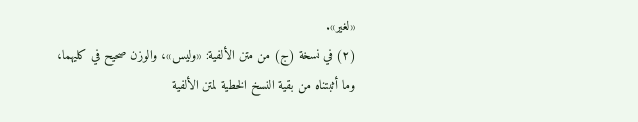«لغير».
(٢) في نسخة (ج) من متن الألفية: «وليس»، والوزن صحيح في كليهما، وما أثبتناه من بقية النسخ الخطية لمتن الألفية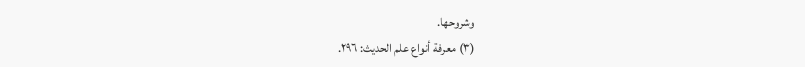وشروحها.
(٣) معرفة أنواع علم الحديث: ٢٩٦.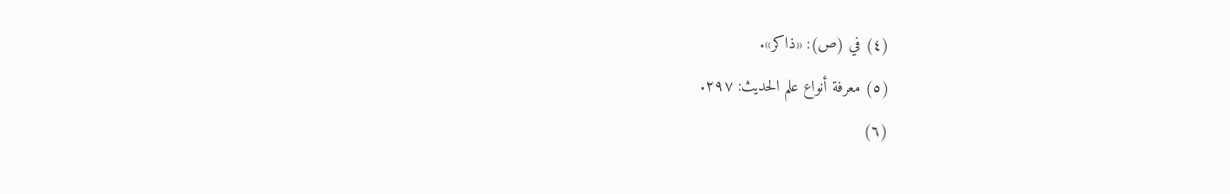(٤) في (ص): «ذاكر».
(٥) معرفة أنواع علم الحديث: ٢٩٧.
(٦)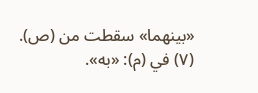«بينهما» سقطت من (ص).
(٧) في (م): «به».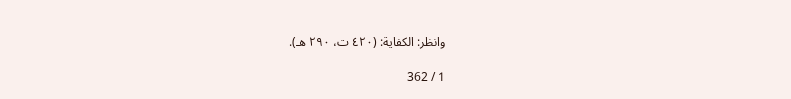وانظر: الكفاية: (٤٢٠ ت، ٢٩٠ هـ).

1 / 362